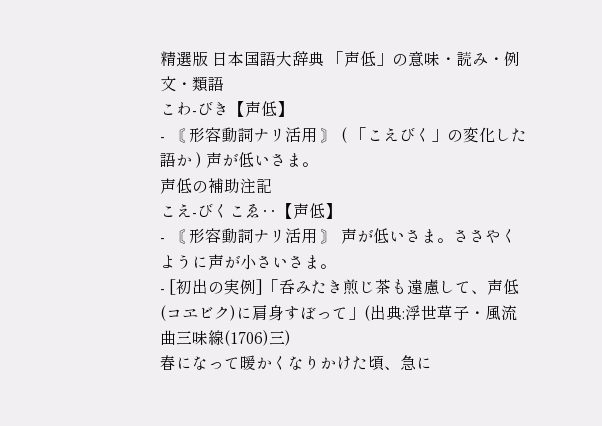精選版 日本国語大辞典 「声低」の意味・読み・例文・類語
こわ‐びき【声低】
- 〘 形容動詞ナリ活用 〙 ( 「こえびく」の変化した語か ) 声が低いさま。
声低の補助注記
こえ‐びくこゑ‥【声低】
- 〘 形容動詞ナリ活用 〙 声が低いさま。ささやくように声が小さいさま。
- [初出の実例]「呑みたき煎じ茶も遠慮して、声低(コヱビク)に肩身すぼって」(出典:浮世草子・風流曲三味線(1706)三)
春になって暖かくなりかけた頃、急に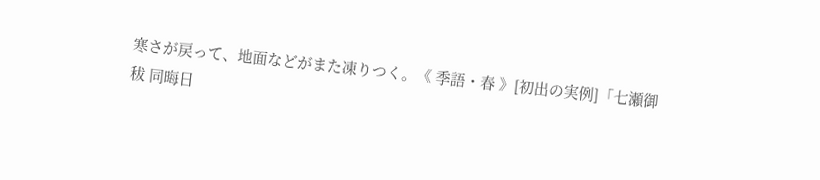寒さが戻って、地面などがまた凍りつく。《 季語・春 》[初出の実例]「七瀬御秡 同晦日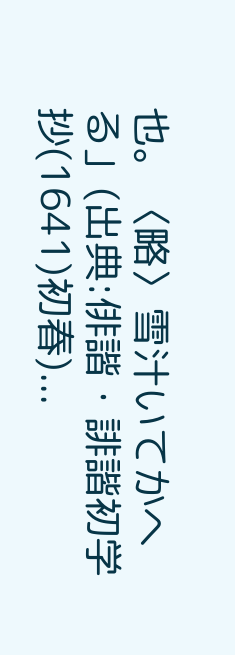也。〈略〉雪汁いてかへる」(出典:俳諧・誹諧初学抄(1641)初春)...